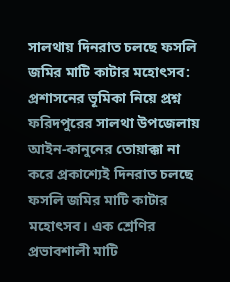সালথায় দিনরাত চলছে ফসলি জমির মাটি কাটার মহোৎসব: প্রশাসনের ভূমিকা নিয়ে প্রশ্ন
ফরিদপুরের সালথা উপজেলায় আইন-কানুনের তোয়াক্কা না করে প্রকাশ্যেই দিনরাত চলছে ফসলি জমির মাটি কাটার মহোৎসব। এক শ্রেণির প্রভাবশালী মাটি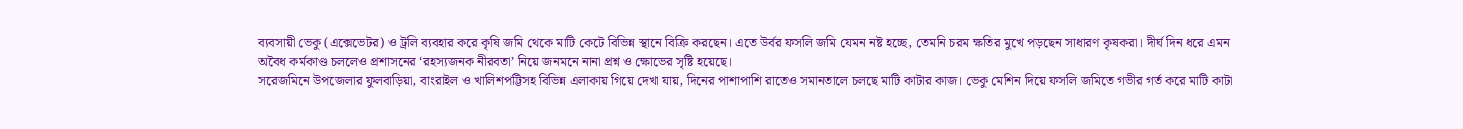ব্যবসায়ী ভেকু (এক্সেভেটর) ও ট্রলি ব্যবহার করে কৃষি জমি থেকে মাটি কেটে বিভিন্ন স্থানে বিক্রি করছেন। এতে উর্বর ফসলি জমি যেমন নষ্ট হচ্ছে, তেমনি চরম ক্ষতির মুখে পড়ছেন সাধারণ কৃষকরা। দীর্ঘ দিন ধরে এমন অবৈধ কর্মকাণ্ড চললেও প্রশাসনের ‘রহস্যজনক নীরবতা’ নিয়ে জনমনে নানা প্রশ্ন ও ক্ষোভের সৃষ্টি হয়েছে।
সরেজমিনে উপজেলার ফুলবাড়িয়া, বাংরাইল ও খালিশপট্টিসহ বিভিন্ন এলাকায় গিয়ে দেখা যায়, দিনের পাশাপাশি রাতেও সমানতালে চলছে মাটি কাটার কাজ। ভেকু মেশিন দিয়ে ফসলি জমিতে গভীর গর্ত করে মাটি কাটা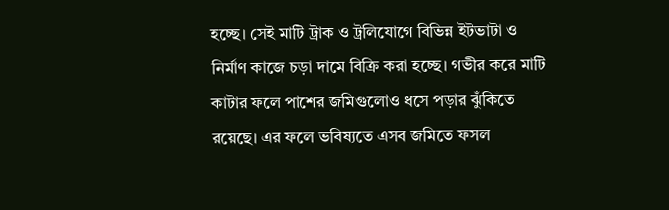হচ্ছে। সেই মাটি ট্রাক ও ট্রলিযোগে বিভিন্ন ইটভাটা ও নির্মাণ কাজে চড়া দামে বিক্রি করা হচ্ছে। গভীর করে মাটি কাটার ফলে পাশের জমিগুলোও ধসে পড়ার ঝুঁকিতে রয়েছে। এর ফলে ভবিষ্যতে এসব জমিতে ফসল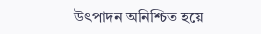উৎপাদন অনিশ্চিত হয়ে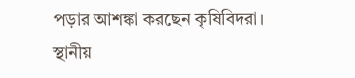পড়ার আশঙ্কা করছেন কৃষিবিদরা।
স্থানীয়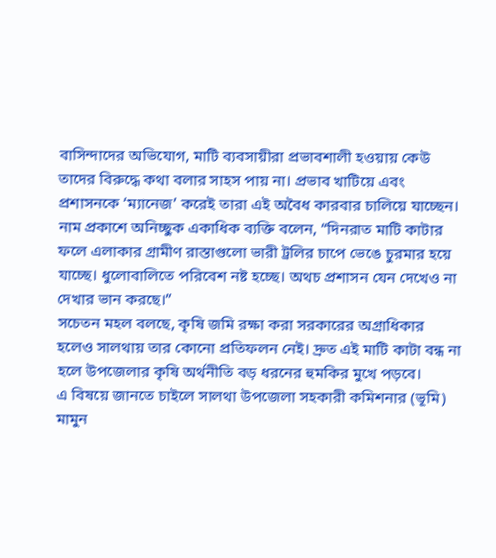বাসিন্দাদের অভিযোগ, মাটি ব্যবসায়ীরা প্রভাবশালী হওয়ায় কেউ তাদের বিরুদ্ধে কথা বলার সাহস পায় না। প্রভাব খাটিয়ে এবং প্রশাসনকে ‘ম্যানেজ’ করেই তারা এই অবৈধ কারবার চালিয়ে যাচ্ছেন। নাম প্রকাশে অনিচ্ছুক একাধিক ব্যক্তি বলেন, “দিনরাত মাটি কাটার ফলে এলাকার গ্রামীণ রাস্তাগুলো ভারী ট্রলির চাপে ভেঙে চুরমার হয়ে যাচ্ছে। ধুলোবালিতে পরিবেশ নষ্ট হচ্ছে। অথচ প্রশাসন যেন দেখেও না দেখার ভান করছে।”
সচেতন মহল বলছে, কৃষি জমি রক্ষা করা সরকারের অগ্রাধিকার হলেও সালথায় তার কোনো প্রতিফলন নেই। দ্রুত এই মাটি কাটা বন্ধ না হলে উপজেলার কৃষি অর্থনীতি বড় ধরনের হুমকির মুখে পড়বে।
এ বিষয়ে জানতে চাইলে সালথা উপজেলা সহকারী কমিশনার (ভূমি) মামুন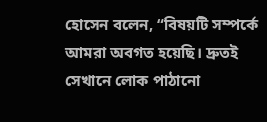হোসেন বলেন, “বিষয়টি সম্পর্কে আমরা অবগত হয়েছি। দ্রুতই সেখানে লোক পাঠানো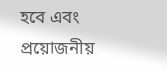হবে এবং প্রয়োজনীয়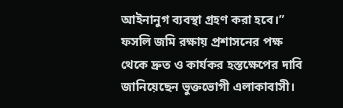আইনানুগ ব্যবস্থা গ্রহণ করা হবে।”
ফসলি জমি রক্ষায় প্রশাসনের পক্ষ থেকে দ্রুত ও কার্যকর হস্তক্ষেপের দাবি জানিয়েছেন ভুক্তভোগী এলাকাবাসী।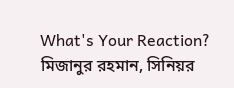What's Your Reaction?
মিজানুর রহমান, সিনিয়র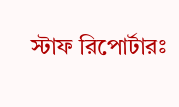স্টাফ রিপোর্টারঃ